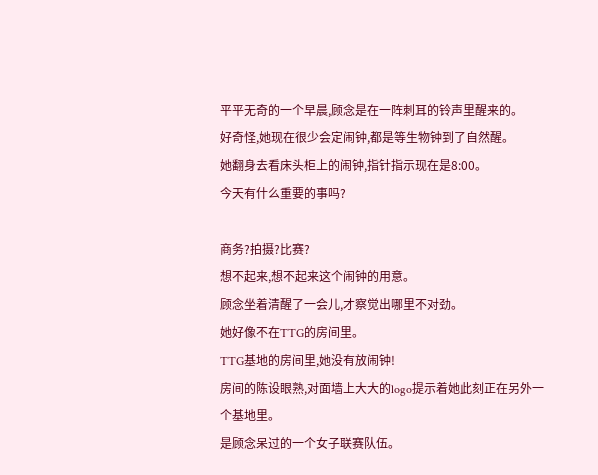平平无奇的一个早晨,顾念是在一阵刺耳的铃声里醒来的。
好奇怪,她现在很少会定闹钟,都是等生物钟到了自然醒。
她翻身去看床头柜上的闹钟,指针指示现在是8:00。
今天有什么重要的事吗?

商务?拍摄?比赛?
想不起来,想不起来这个闹钟的用意。
顾念坐着清醒了一会儿,才察觉出哪里不对劲。
她好像不在TTG的房间里。
TTG基地的房间里,她没有放闹钟!
房间的陈设眼熟,对面墙上大大的logo提示着她此刻正在另外一个基地里。
是顾念呆过的一个女子联赛队伍。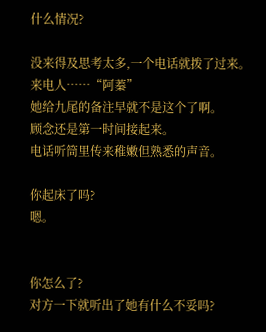什么情况?

没来得及思考太多,一个电话就拨了过来。
来电人……“阿蓁”
她给九尾的备注早就不是这个了啊。
顾念还是第一时间接起来。
电话听筒里传来稚嫩但熟悉的声音。

你起床了吗?
嗯。


你怎么了?
对方一下就听出了她有什么不妥吗?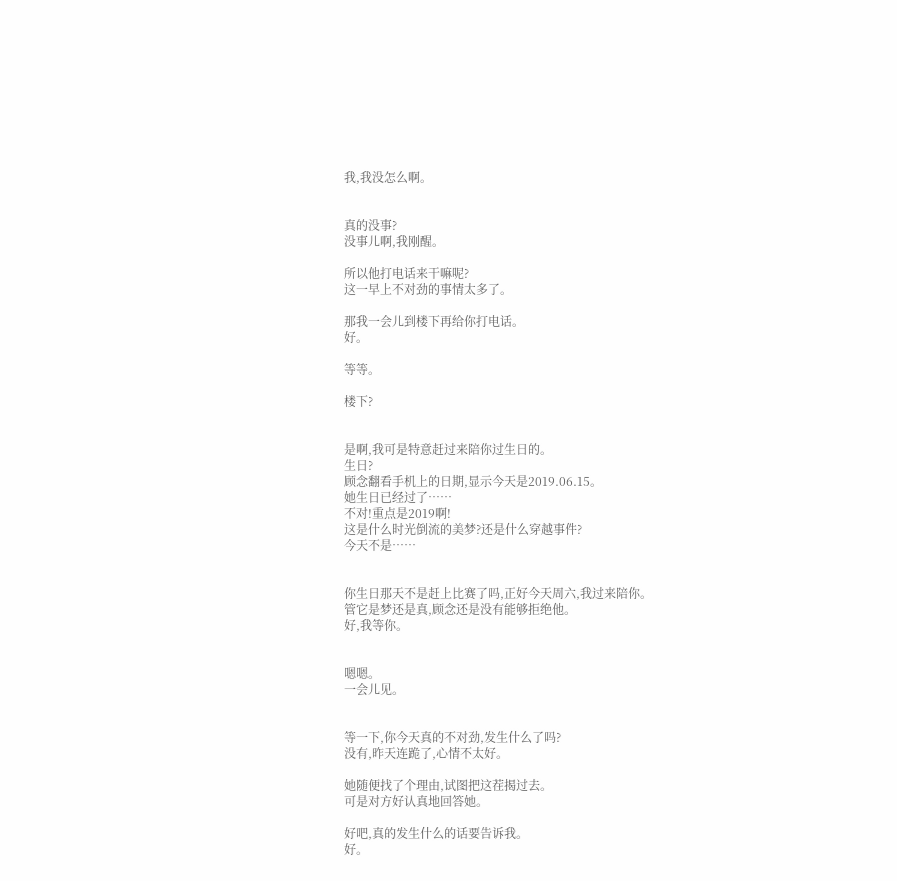我,我没怎么啊。


真的没事?
没事儿啊,我刚醒。

所以他打电话来干嘛呢?
这一早上不对劲的事情太多了。

那我一会儿到楼下再给你打电话。
好。

等等。

楼下?


是啊,我可是特意赶过来陪你过生日的。
生日?
顾念翻看手机上的日期,显示今天是2019.06.15。
她生日已经过了……
不对!重点是2019啊!
这是什么时光倒流的美梦?还是什么穿越事件?
今天不是……


你生日那天不是赶上比赛了吗,正好今天周六,我过来陪你。
管它是梦还是真,顾念还是没有能够拒绝他。
好,我等你。


嗯嗯。
一会儿见。


等一下,你今天真的不对劲,发生什么了吗?
没有,昨天连跪了,心情不太好。

她随便找了个理由,试图把这茬揭过去。
可是对方好认真地回答她。

好吧,真的发生什么的话要告诉我。
好。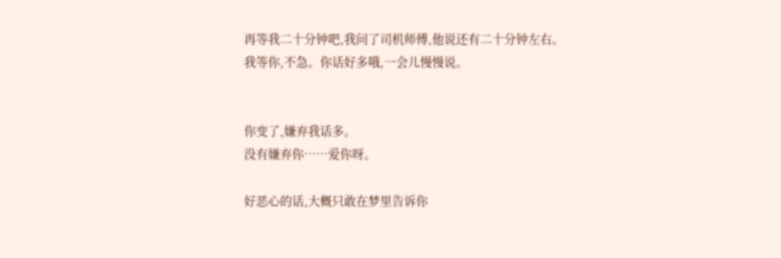再等我二十分钟吧,我问了司机师傅,他说还有二十分钟左右。
我等你,不急。你话好多哦,一会儿慢慢说。


你变了,嫌弃我话多。
没有嫌弃你……爱你呀。

好恶心的话,大概只敢在梦里告诉你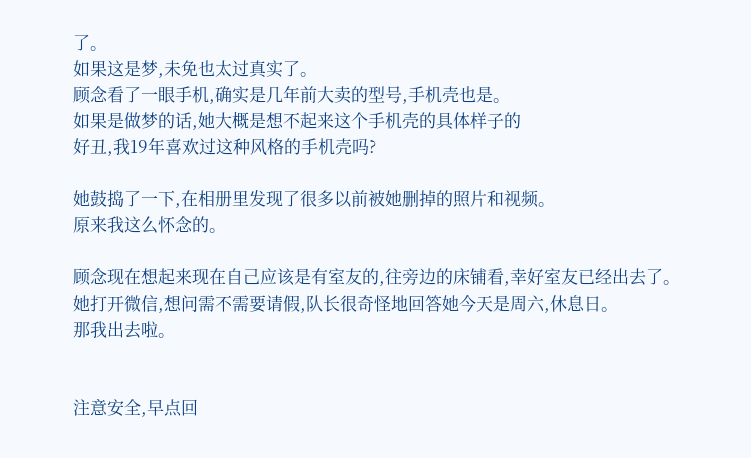了。
如果这是梦,未免也太过真实了。
顾念看了一眼手机,确实是几年前大卖的型号,手机壳也是。
如果是做梦的话,她大概是想不起来这个手机壳的具体样子的
好丑,我19年喜欢过这种风格的手机壳吗?

她鼓捣了一下,在相册里发现了很多以前被她删掉的照片和视频。
原来我这么怀念的。

顾念现在想起来现在自己应该是有室友的,往旁边的床铺看,幸好室友已经出去了。
她打开微信,想问需不需要请假,队长很奇怪地回答她今天是周六,休息日。
那我出去啦。


注意安全,早点回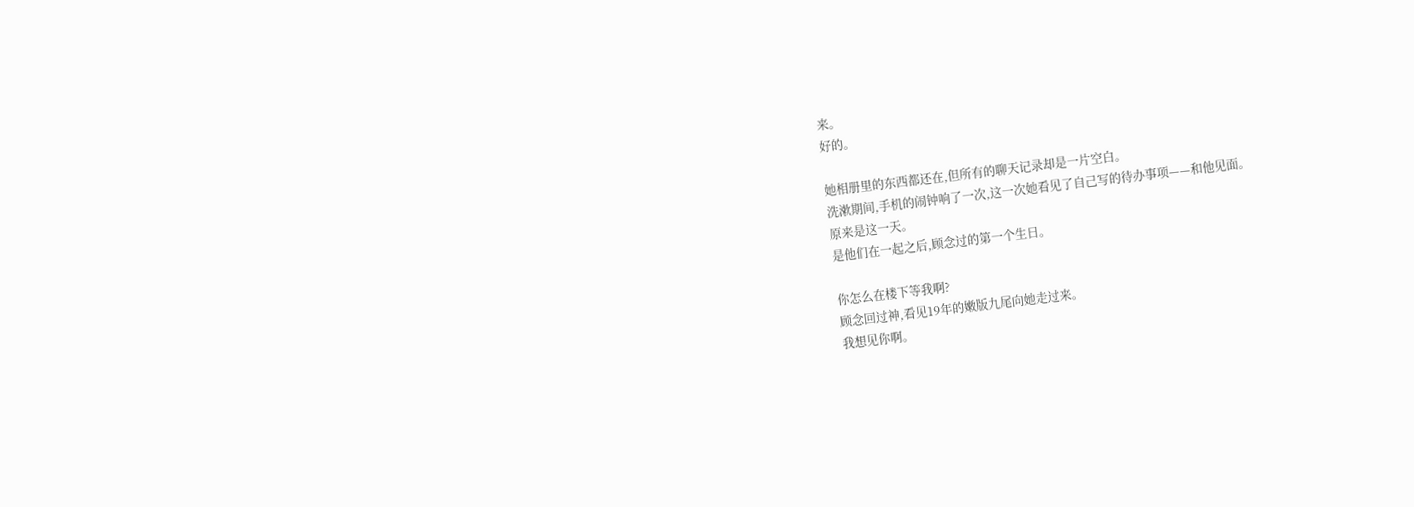来。
好的。

她相册里的东西都还在,但所有的聊天记录却是一片空白。
洗漱期间,手机的闹钟响了一次,这一次她看见了自己写的待办事项——和他见面。
原来是这一天。
是他们在一起之后,顾念过的第一个生日。

你怎么在楼下等我啊?
顾念回过神,看见19年的嫩版九尾向她走过来。
我想见你啊。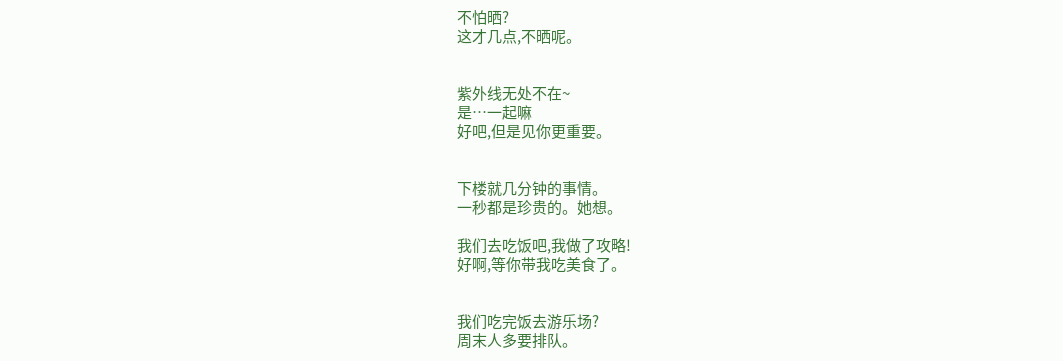不怕晒?
这才几点,不晒呢。


紫外线无处不在~
是…一起嘛
好吧,但是见你更重要。


下楼就几分钟的事情。
一秒都是珍贵的。她想。

我们去吃饭吧,我做了攻略!
好啊,等你带我吃美食了。


我们吃完饭去游乐场?
周末人多要排队。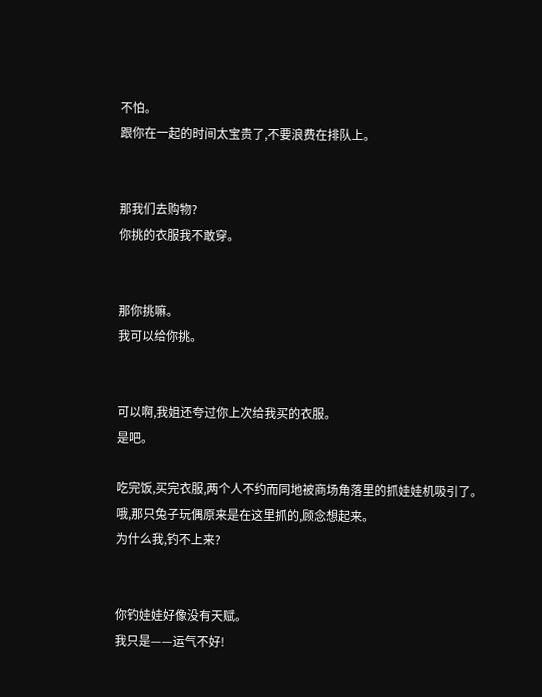不怕。
跟你在一起的时间太宝贵了,不要浪费在排队上。


那我们去购物?
你挑的衣服我不敢穿。


那你挑嘛。
我可以给你挑。


可以啊,我姐还夸过你上次给我买的衣服。
是吧。

吃完饭,买完衣服,两个人不约而同地被商场角落里的抓娃娃机吸引了。
哦,那只兔子玩偶原来是在这里抓的,顾念想起来。
为什么我,钓不上来?


你钓娃娃好像没有天赋。
我只是——运气不好!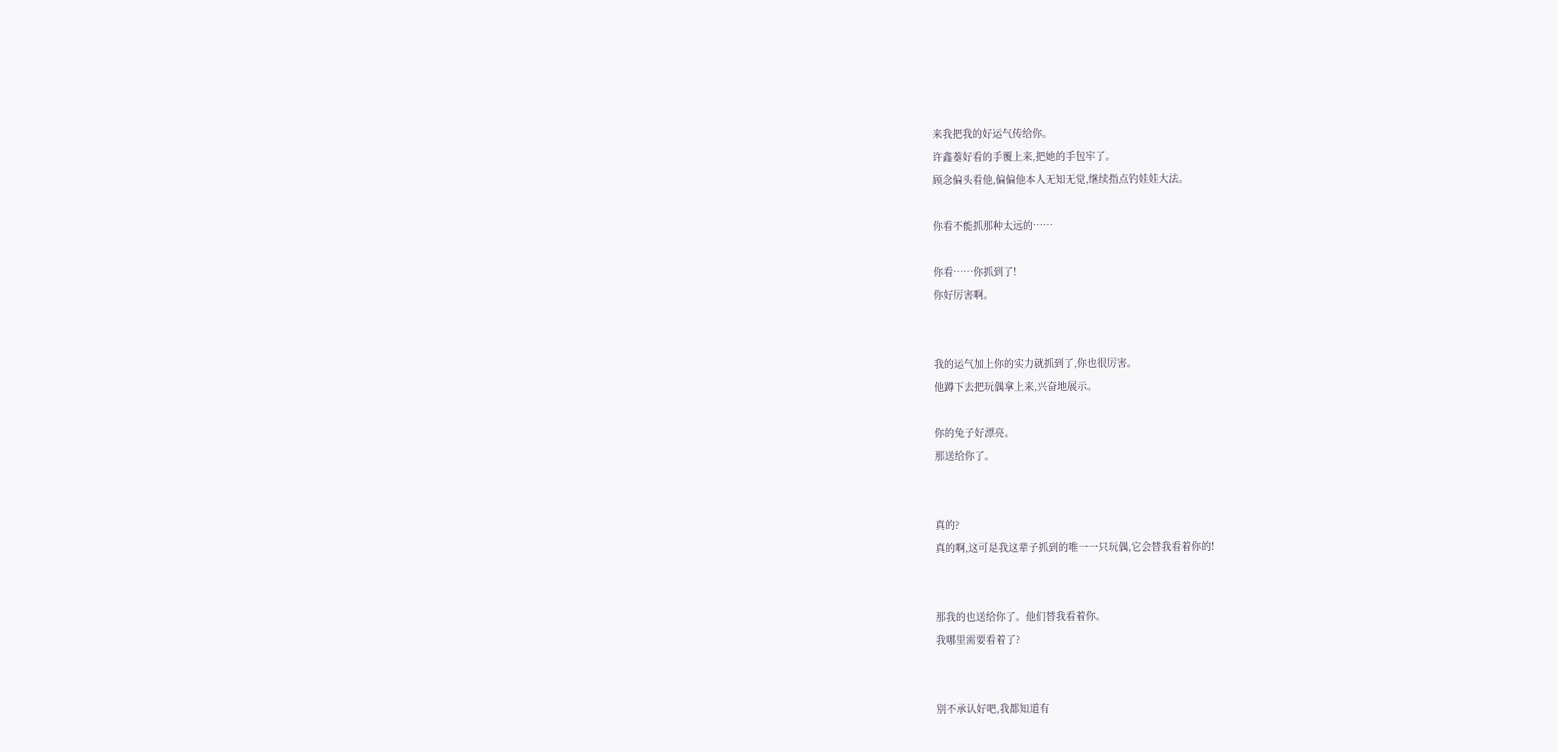来我把我的好运气传给你。
许鑫蓁好看的手覆上来,把她的手包牢了。
顾念偏头看他,偏偏他本人无知无觉,继续指点钓娃娃大法。

你看不能抓那种太远的……

你看……你抓到了!
你好厉害啊。


我的运气加上你的实力就抓到了,你也很厉害。
他蹲下去把玩偶拿上来,兴奋地展示。

你的兔子好漂亮。
那送给你了。


真的?
真的啊,这可是我这辈子抓到的唯一一只玩偶,它会替我看着你的!


那我的也送给你了。他们替我看着你。
我哪里需要看着了?


别不承认好吧,我都知道有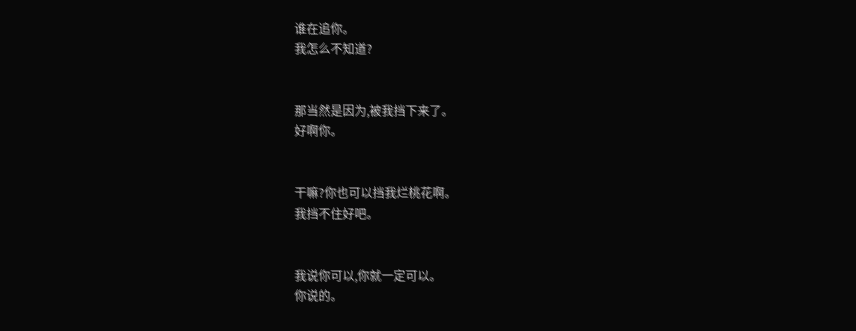谁在追你。
我怎么不知道?


那当然是因为,被我挡下来了。
好啊你。


干嘛?你也可以挡我烂桃花啊。
我挡不住好吧。


我说你可以,你就一定可以。
你说的。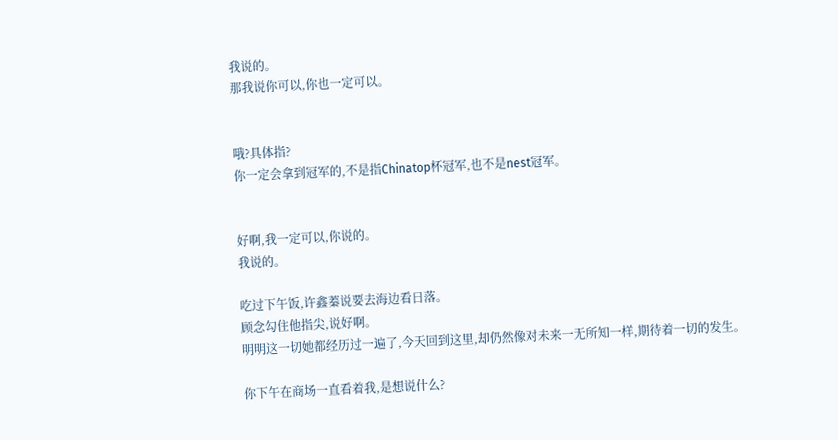我说的。
那我说你可以,你也一定可以。


哦?具体指?
你一定会拿到冠军的,不是指Chinatop杯冠军,也不是nest冠军。


好啊,我一定可以,你说的。
我说的。

吃过下午饭,许鑫蓁说要去海边看日落。
顾念勾住他指尖,说好啊。
明明这一切她都经历过一遍了,今天回到这里,却仍然像对未来一无所知一样,期待着一切的发生。

你下午在商场一直看着我,是想说什么?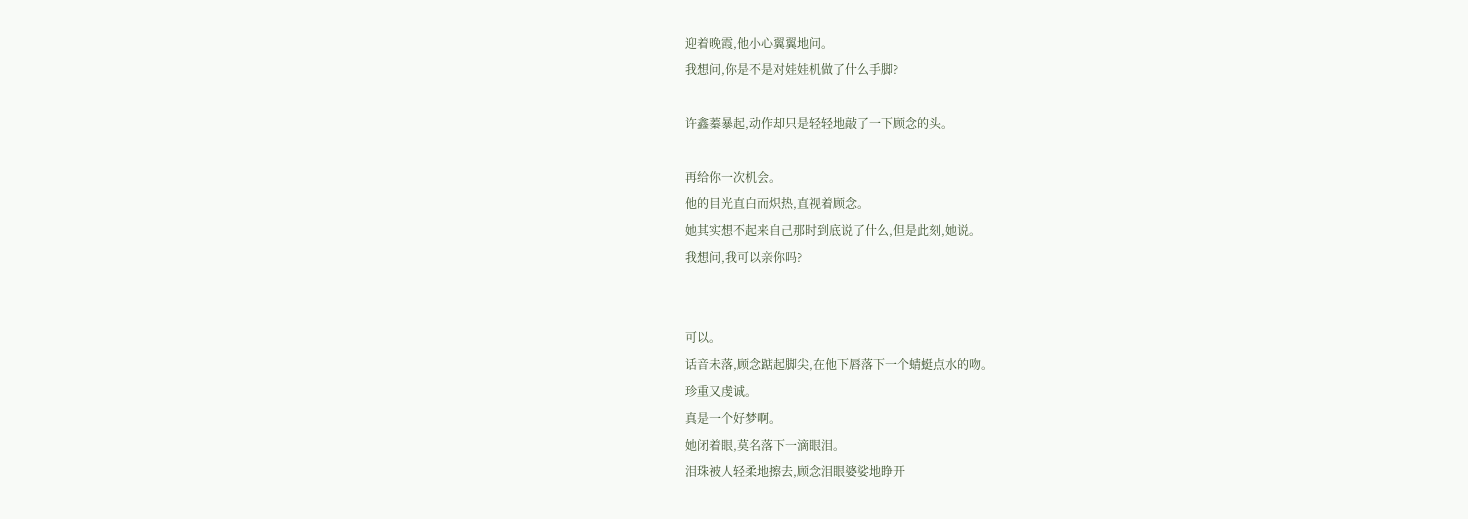迎着晚霞,他小心翼翼地问。
我想问,你是不是对娃娃机做了什么手脚?

许鑫蓁暴起,动作却只是轻轻地敲了一下顾念的头。

再给你一次机会。
他的目光直白而炽热,直视着顾念。
她其实想不起来自己那时到底说了什么,但是此刻,她说。
我想问,我可以亲你吗?


可以。
话音未落,顾念踮起脚尖,在他下唇落下一个蜻蜓点水的吻。
珍重又虔诚。
真是一个好梦啊。
她闭着眼,莫名落下一滴眼泪。
泪珠被人轻柔地擦去,顾念泪眼婆娑地睁开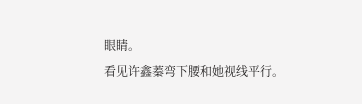眼睛。
看见许鑫蓁弯下腰和她视线平行。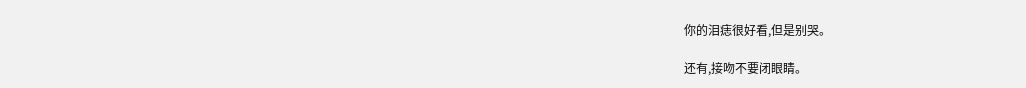你的泪痣很好看,但是别哭。

还有,接吻不要闭眼睛。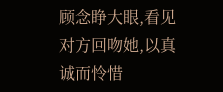顾念睁大眼,看见对方回吻她,以真诚而怜惜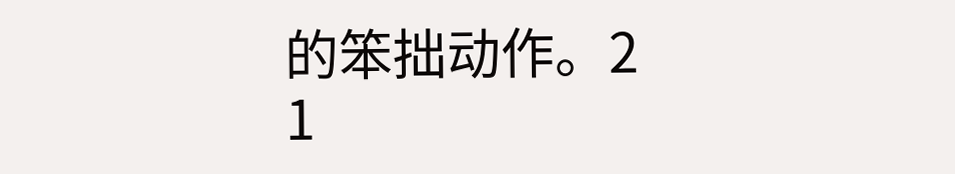的笨拙动作。2
1